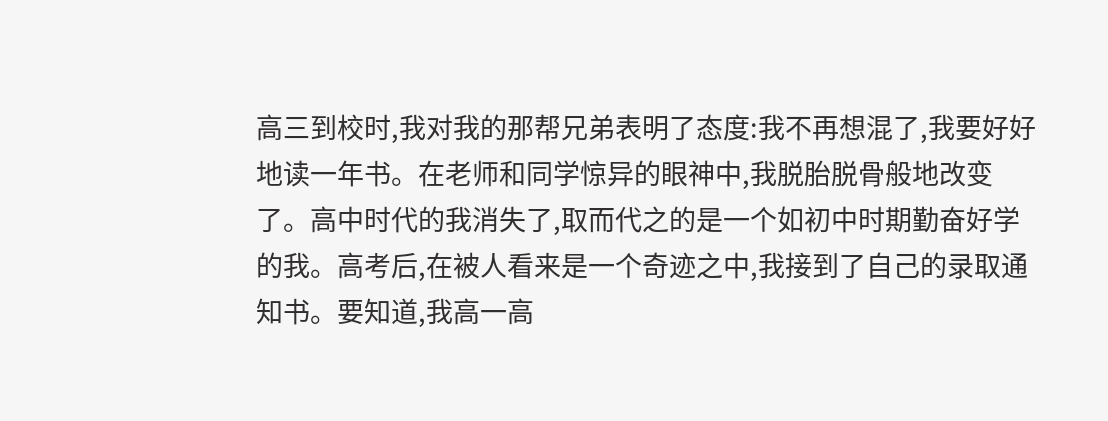高三到校时,我对我的那帮兄弟表明了态度:我不再想混了,我要好好地读一年书。在老师和同学惊异的眼神中,我脱胎脱骨般地改变了。高中时代的我消失了,取而代之的是一个如初中时期勤奋好学的我。高考后,在被人看来是一个奇迹之中,我接到了自己的录取通知书。要知道,我高一高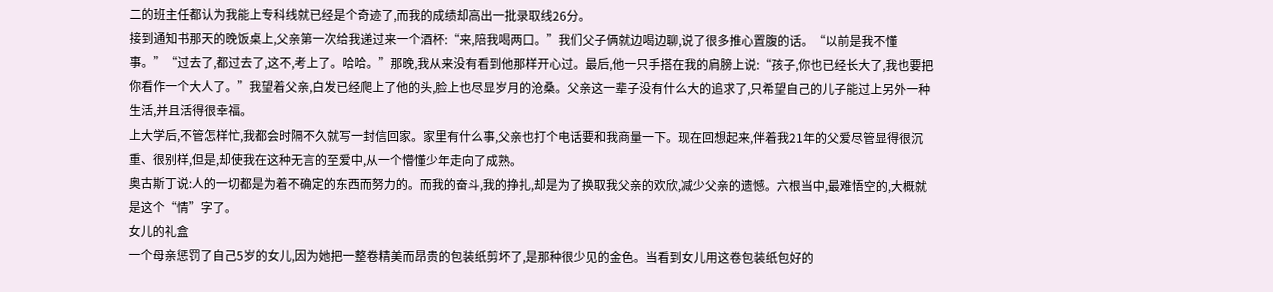二的班主任都认为我能上专科线就已经是个奇迹了,而我的成绩却高出一批录取线26分。
接到通知书那天的晚饭桌上,父亲第一次给我递过来一个酒杯:“来,陪我喝两口。”我们父子俩就边喝边聊,说了很多推心置腹的话。“以前是我不懂事。”“过去了,都过去了,这不,考上了。哈哈。”那晚,我从来没有看到他那样开心过。最后,他一只手搭在我的肩膀上说:“孩子,你也已经长大了,我也要把你看作一个大人了。”我望着父亲,白发已经爬上了他的头,脸上也尽显岁月的沧桑。父亲这一辈子没有什么大的追求了,只希望自己的儿子能过上另外一种生活,并且活得很幸福。
上大学后,不管怎样忙,我都会时隔不久就写一封信回家。家里有什么事,父亲也打个电话要和我商量一下。现在回想起来,伴着我21年的父爱尽管显得很沉重、很别样,但是,却使我在这种无言的至爱中,从一个懵懂少年走向了成熟。
奥古斯丁说:人的一切都是为着不确定的东西而努力的。而我的奋斗,我的挣扎,却是为了换取我父亲的欢欣,减少父亲的遗憾。六根当中,最难悟空的,大概就是这个“情”字了。
女儿的礼盒
一个母亲惩罚了自己5岁的女儿,因为她把一整卷精美而昂贵的包装纸剪坏了,是那种很少见的金色。当看到女儿用这卷包装纸包好的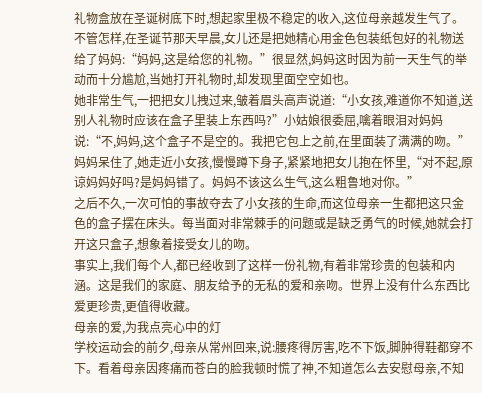礼物盒放在圣诞树底下时,想起家里极不稳定的收入,这位母亲越发生气了。不管怎样,在圣诞节那天早晨,女儿还是把她精心用金色包装纸包好的礼物送给了妈妈:“妈妈,这是给您的礼物。”很显然,妈妈这时因为前一天生气的举动而十分尴尬,当她打开礼物时,却发现里面空空如也。
她非常生气,一把把女儿拽过来,皱着眉头高声说道:“小女孩,难道你不知道,送别人礼物时应该在盒子里装上东西吗?”小姑娘很委屈,噙着眼泪对妈妈说:“不,妈妈,这个盒子不是空的。我把它包上之前,在里面装了满满的吻。”妈妈呆住了,她走近小女孩,慢慢蹲下身子,紧紧地把女儿抱在怀里,“对不起,原谅妈妈好吗?是妈妈错了。妈妈不该这么生气,这么粗鲁地对你。”
之后不久,一次可怕的事故夺去了小女孩的生命,而这位母亲一生都把这只金色的盒子摆在床头。每当面对非常棘手的问题或是缺乏勇气的时候,她就会打开这只盒子,想象着接受女儿的吻。
事实上,我们每个人,都已经收到了这样一份礼物,有着非常珍贵的包装和内涵。这是我们的家庭、朋友给予的无私的爱和亲吻。世界上没有什么东西比爱更珍贵,更值得收藏。
母亲的爱,为我点亮心中的灯
学校运动会的前夕,母亲从常州回来,说:腰疼得厉害,吃不下饭,脚肿得鞋都穿不下。看着母亲因疼痛而苍白的脸我顿时慌了神,不知道怎么去安慰母亲,不知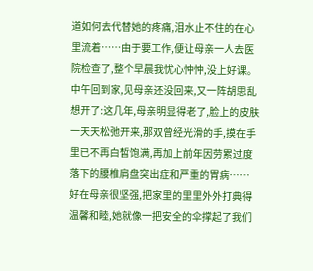道如何去代替她的疼痛,泪水止不住的在心里流着……由于要工作,便让母亲一人去医院检查了,整个早晨我忧心忡忡,没上好课。中午回到家,见母亲还没回来,又一阵胡思乱想开了:这几年,母亲明显得老了,脸上的皮肤一天天松弛开来,那双曾经光滑的手,摸在手里已不再白皙饱满,再加上前年因劳累过度落下的腰椎肩盘突出症和严重的胃病……好在母亲很坚强,把家里的里里外外打典得温馨和睦,她就像一把安全的伞撑起了我们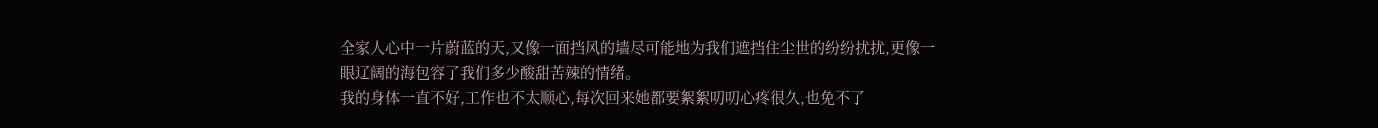全家人心中一片蔚蓝的天,又像一面挡风的墙尽可能地为我们遮挡住尘世的纷纷扰扰,更像一眼辽阔的海包容了我们多少酸甜苦辣的情绪。
我的身体一直不好,工作也不太顺心,每次回来她都要絮絮叨叨心疼很久,也免不了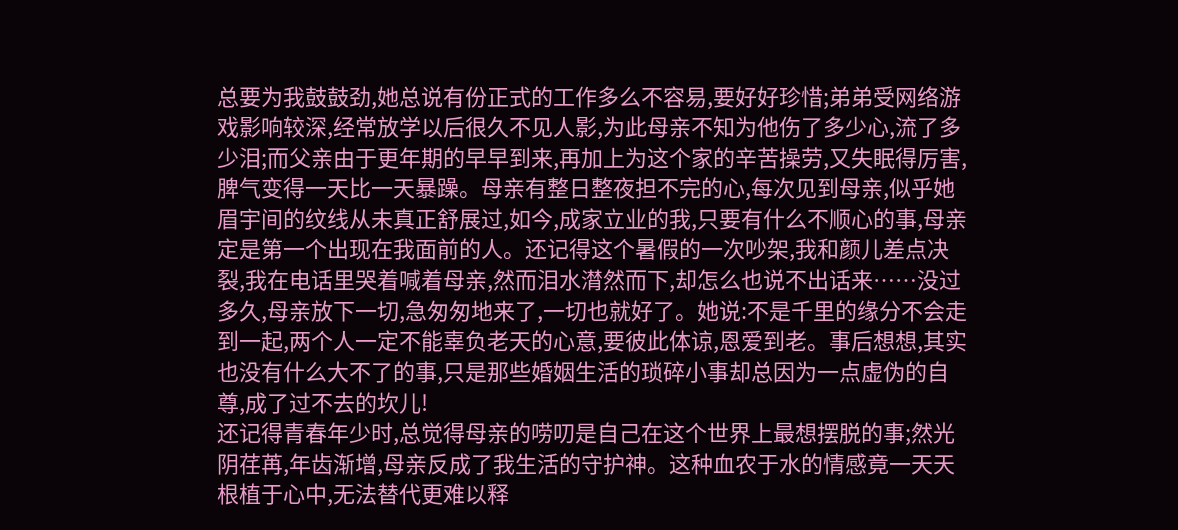总要为我鼓鼓劲,她总说有份正式的工作多么不容易,要好好珍惜;弟弟受网络游戏影响较深,经常放学以后很久不见人影,为此母亲不知为他伤了多少心,流了多少泪;而父亲由于更年期的早早到来,再加上为这个家的辛苦操劳,又失眠得厉害,脾气变得一天比一天暴躁。母亲有整日整夜担不完的心,每次见到母亲,似乎她眉宇间的纹线从未真正舒展过,如今,成家立业的我,只要有什么不顺心的事,母亲定是第一个出现在我面前的人。还记得这个暑假的一次吵架,我和颜儿差点决裂,我在电话里哭着喊着母亲,然而泪水潸然而下,却怎么也说不出话来……没过多久,母亲放下一切,急匆匆地来了,一切也就好了。她说:不是千里的缘分不会走到一起,两个人一定不能辜负老天的心意,要彼此体谅,恩爱到老。事后想想,其实也没有什么大不了的事,只是那些婚姻生活的琐碎小事却总因为一点虚伪的自尊,成了过不去的坎儿!
还记得青春年少时,总觉得母亲的唠叨是自己在这个世界上最想摆脱的事;然光阴荏苒,年齿渐增,母亲反成了我生活的守护神。这种血农于水的情感竟一天天根植于心中,无法替代更难以释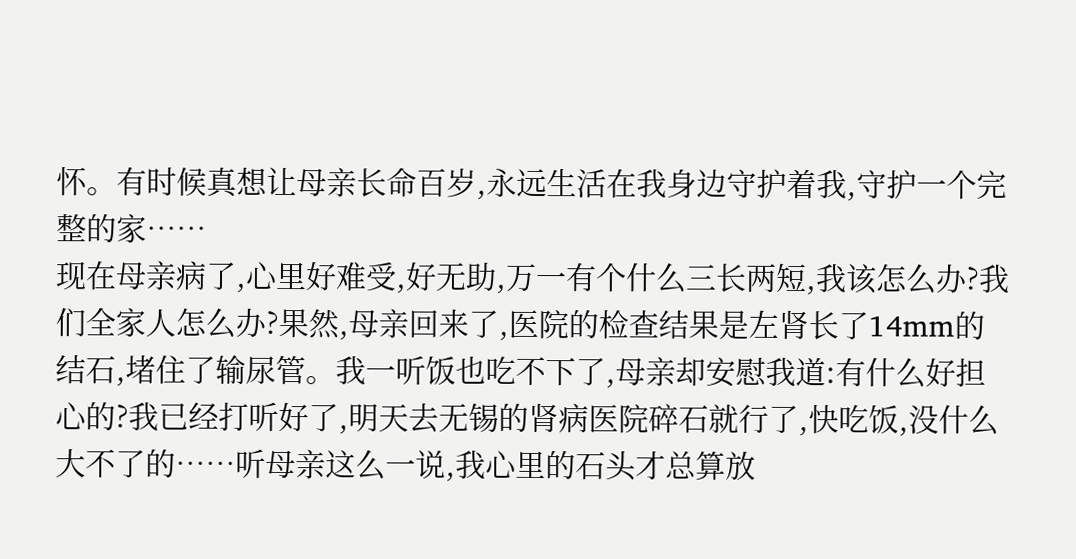怀。有时候真想让母亲长命百岁,永远生活在我身边守护着我,守护一个完整的家……
现在母亲病了,心里好难受,好无助,万一有个什么三长两短,我该怎么办?我们全家人怎么办?果然,母亲回来了,医院的检查结果是左肾长了14mm的结石,堵住了输尿管。我一听饭也吃不下了,母亲却安慰我道:有什么好担心的?我已经打听好了,明天去无锡的肾病医院碎石就行了,快吃饭,没什么大不了的……听母亲这么一说,我心里的石头才总算放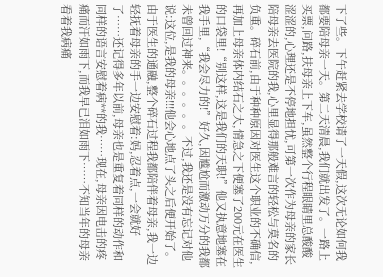下了些。下午赶紧去学校请了一天假,这次无论如何我都要陪母亲一天。第二天清晨,我们就出发了。一路上买票,问路,扶母亲上下车,虽然整个行程眼睛里总酸酸涩涩的,心理还是不停地担忧,可第一次作为母亲的家长陪母亲去医院的我,心里显得那般难言的轻松与莫名的负重。碎石前,由于种种原因对医生这个职业的不确信,再加上母亲体内结石之大,情急之下便塞了200元在医生的口袋里!“别这样,这是我们的天职!”他又执意地塞在我手里,“我会尽力的!”好久,因尴尬而激动万分的我都未曾回过神来。。。。。。不过,我还是没有忘记对他说:这位,是我的母亲!!!他会心地点了头之后便开始了。由于医生的通融,整个碎石过程我都陪伴着母亲,我一边轻抚着母亲的手一边安慰着:妈,忍着点,一会就好了……还记得多年以前,母亲也是重复着同样的动作和同样的语言安慰着病**的我……现在,母亲因电击的疼痛而汗如雨下,而我早已泪如雨下……不知当年的母亲看着我病痛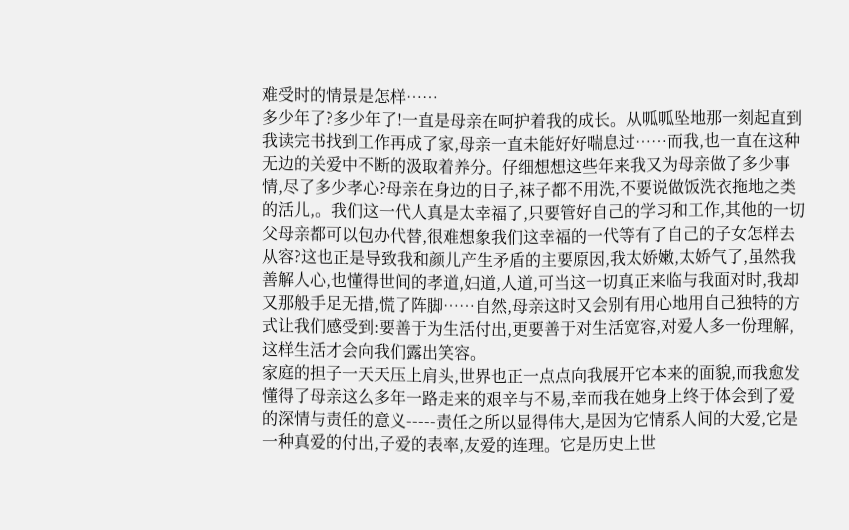难受时的情景是怎样……
多少年了?多少年了!一直是母亲在呵护着我的成长。从呱呱坠地那一刻起直到我读完书找到工作再成了家,母亲一直未能好好喘息过……而我,也一直在这种无边的关爱中不断的汲取着养分。仔细想想这些年来我又为母亲做了多少事情,尽了多少孝心?母亲在身边的日子,袜子都不用洗,不要说做饭洗衣拖地之类的活儿,。我们这一代人真是太幸福了,只要管好自己的学习和工作,其他的一切父母亲都可以包办代替,很难想象我们这幸福的一代等有了自己的子女怎样去从容?这也正是导致我和颜儿产生矛盾的主要原因,我太娇嫩,太娇气了,虽然我善解人心,也懂得世间的孝道,妇道,人道,可当这一切真正来临与我面对时,我却又那般手足无措,慌了阵脚……自然,母亲这时又会别有用心地用自己独特的方式让我们感受到:要善于为生活付出,更要善于对生活宽容,对爱人多一份理解,这样生活才会向我们露出笑容。
家庭的担子一天天压上肩头,世界也正一点点向我展开它本来的面貌,而我愈发懂得了母亲这么多年一路走来的艰辛与不易,幸而我在她身上终于体会到了爱的深情与责任的意义-----责任之所以显得伟大,是因为它情系人间的大爱,它是一种真爱的付出,子爱的表率,友爱的连理。它是历史上世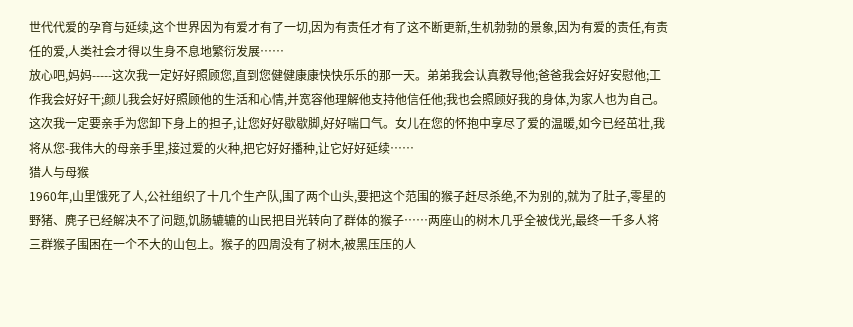世代代爱的孕育与延续,这个世界因为有爱才有了一切,因为有责任才有了这不断更新,生机勃勃的景象,因为有爱的责任,有责任的爱,人类社会才得以生身不息地繁衍发展……
放心吧,妈妈-----这次我一定好好照顾您,直到您健健康康快快乐乐的那一天。弟弟我会认真教导他;爸爸我会好好安慰他;工作我会好好干;颜儿我会好好照顾他的生活和心情,并宽容他理解他支持他信任他;我也会照顾好我的身体,为家人也为自己。这次我一定要亲手为您卸下身上的担子,让您好好歇歇脚,好好喘口气。女儿在您的怀抱中享尽了爱的温暖,如今已经茁壮,我将从您-我伟大的母亲手里,接过爱的火种,把它好好播种,让它好好延续……
猎人与母猴
1960年,山里饿死了人,公社组织了十几个生产队,围了两个山头,要把这个范围的猴子赶尽杀绝,不为别的,就为了肚子,零星的野猪、麂子已经解决不了问题,饥肠辘辘的山民把目光转向了群体的猴子……两座山的树木几乎全被伐光,最终一千多人将三群猴子围困在一个不大的山包上。猴子的四周没有了树木,被黑压压的人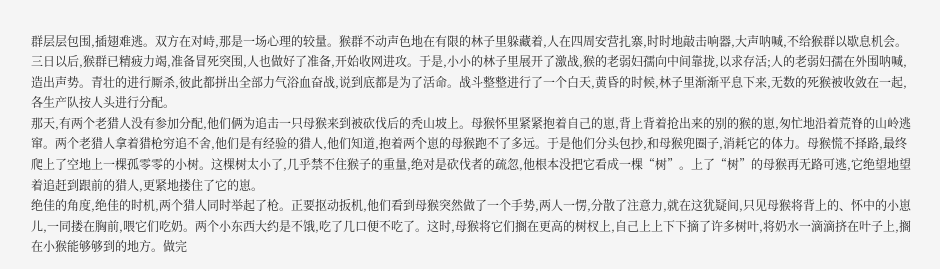群层层包围,插翅难逃。双方在对峙,那是一场心理的较量。猴群不动声色地在有限的林子里躲藏着,人在四周安营扎寨,时时地敲击响器,大声呐喊,不给猴群以歇息机会。三日以后,猴群已精疲力竭,准备冒死突围,人也做好了准备,开始收网进攻。于是,小小的林子里展开了激战,猴的老弱妇孺向中间靠拢,以求存活;人的老弱妇孺在外围呐喊,造出声势。青壮的进行厮杀,彼此都拼出全部力气浴血奋战,说到底都是为了活命。战斗整整进行了一个白天,黄昏的时候,林子里渐渐平息下来,无数的死猴被收敛在一起,各生产队按人头进行分配。
那天,有两个老猎人没有参加分配,他们俩为追击一只母猴来到被砍伐后的秃山坡上。母猴怀里紧紧抱着自己的崽,背上背着抢出来的别的猴的崽,匆忙地沿着荒脊的山岭逃窜。两个老猎人拿着猎枪穷追不舍,他们是有经验的猎人,他们知道,抱着两个崽的母猴跑不了多远。于是他们分头包抄,和母猴兜圈子,消耗它的体力。母猴慌不择路,最终爬上了空地上一棵孤零零的小树。这棵树太小了,几乎禁不住猴子的重量,绝对是砍伐者的疏忽,他根本没把它看成一棵“树”。上了“树”的母猴再无路可逃,它绝望地望着追赶到跟前的猎人,更紧地搂住了它的崽。
绝佳的角度,绝佳的时机,两个猎人同时举起了枪。正要抠动扳机,他们看到母猴突然做了一个手势,两人一愣,分散了注意力,就在这犹疑间,只见母猴将背上的、怀中的小崽儿,一同搂在胸前,喂它们吃奶。两个小东西大约是不饿,吃了几口便不吃了。这时,母猴将它们搁在更高的树杈上,自己上上下下摘了许多树叶,将奶水一滴滴挤在叶子上,搁在小猴能够够到的地方。做完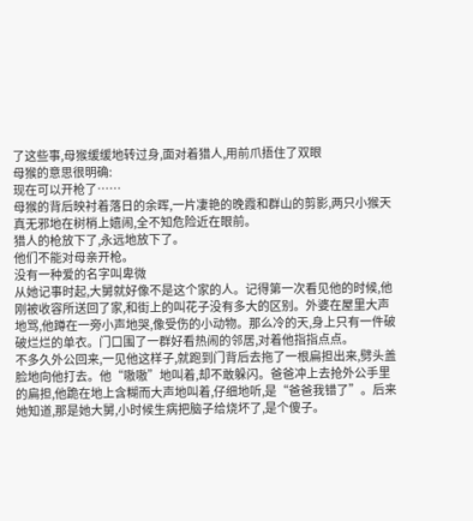了这些事,母猴缓缓地转过身,面对着猎人,用前爪捂住了双眼
母猴的意思很明确:
现在可以开枪了……
母猴的背后映衬着落日的余晖,一片凄艳的晚霞和群山的剪影,两只小猴天真无邪地在树梢上嬉闹,全不知危险近在眼前。
猎人的枪放下了,永远地放下了。
他们不能对母亲开枪。
没有一种爱的名字叫卑微
从她记事时起,大舅就好像不是这个家的人。记得第一次看见他的时候,他刚被收容所送回了家,和街上的叫花子没有多大的区别。外婆在屋里大声地骂,他蹲在一旁小声地哭,像受伤的小动物。那么冷的天,身上只有一件破破烂烂的单衣。门口围了一群好看热闹的邻居,对着他指指点点。
不多久外公回来,一见他这样子,就跑到门背后去拖了一根扁担出来,劈头盖脸地向他打去。他“嗷嗷”地叫着,却不敢躲闪。爸爸冲上去抢外公手里的扁担,他跪在地上含糊而大声地叫着,仔细地听,是“爸爸我错了”。后来她知道,那是她大舅,小时候生病把脑子给烧坏了,是个傻子。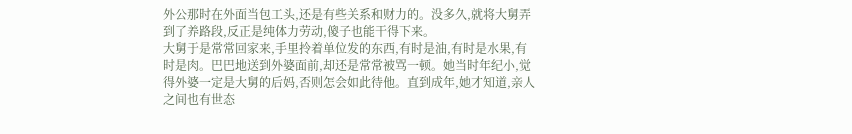外公那时在外面当包工头,还是有些关系和财力的。没多久,就将大舅弄到了养路段,反正是纯体力劳动,傻子也能干得下来。
大舅于是常常回家来,手里拎着单位发的东西,有时是油,有时是水果,有时是肉。巴巴地送到外婆面前,却还是常常被骂一顿。她当时年纪小,觉得外婆一定是大舅的后妈,否则怎会如此待他。直到成年,她才知道,亲人之间也有世态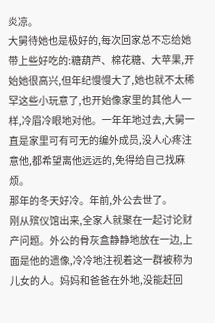炎凉。
大舅待她也是极好的,每次回家总不忘给她带上些好吃的:糖葫芦、棉花糖、大苹果,开始她很高兴,但年纪慢慢大了,她也就不太稀罕这些小玩意了,也开始像家里的其他人一样,冷眉冷眼地对他。一年年地过去,大舅一直是家里可有可无的编外成员,没人心疼注意他,都希望离他远远的,免得给自己找麻烦。
那年的冬天好冷。年前,外公去世了。
刚从殡仪馆出来,全家人就聚在一起讨论财产问题。外公的骨灰盒静静地放在一边,上面是他的遗像,冷冷地注视着这一群被称为儿女的人。妈妈和爸爸在外地,没能赶回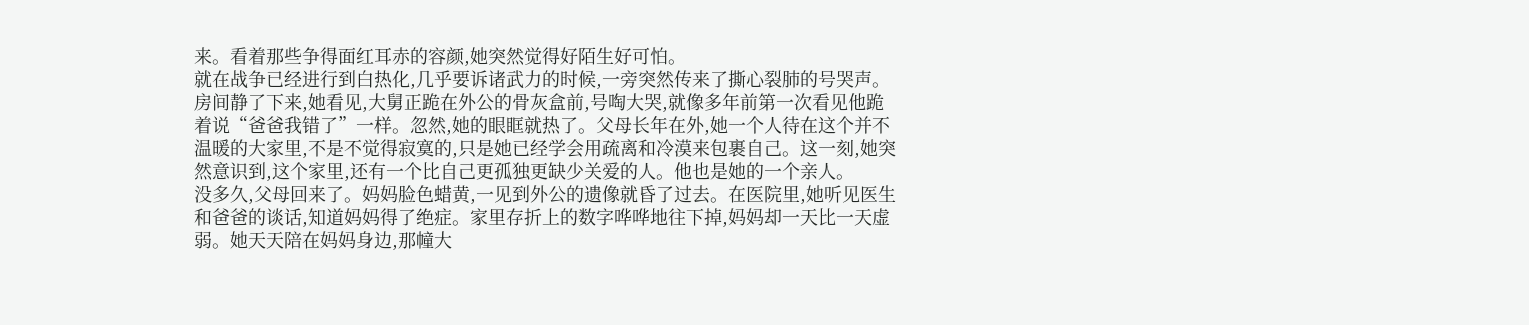来。看着那些争得面红耳赤的容颜,她突然觉得好陌生好可怕。
就在战争已经进行到白热化,几乎要诉诸武力的时候,一旁突然传来了撕心裂肺的号哭声。房间静了下来,她看见,大舅正跪在外公的骨灰盒前,号啕大哭,就像多年前第一次看见他跪着说“爸爸我错了”一样。忽然,她的眼眶就热了。父母长年在外,她一个人待在这个并不温暖的大家里,不是不觉得寂寞的,只是她已经学会用疏离和冷漠来包裹自己。这一刻,她突然意识到,这个家里,还有一个比自己更孤独更缺少关爱的人。他也是她的一个亲人。
没多久,父母回来了。妈妈脸色蜡黄,一见到外公的遗像就昏了过去。在医院里,她听见医生和爸爸的谈话,知道妈妈得了绝症。家里存折上的数字哗哗地往下掉,妈妈却一天比一天虚弱。她天天陪在妈妈身边,那幢大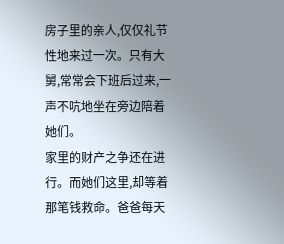房子里的亲人,仅仅礼节性地来过一次。只有大舅,常常会下班后过来,一声不吭地坐在旁边陪着她们。
家里的财产之争还在进行。而她们这里,却等着那笔钱救命。爸爸每天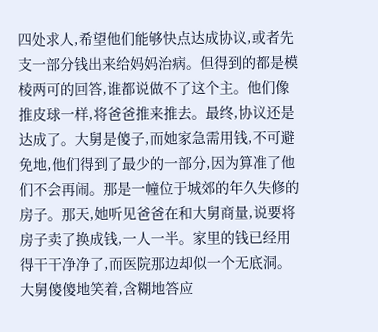四处求人,希望他们能够快点达成协议,或者先支一部分钱出来给妈妈治病。但得到的都是模棱两可的回答,谁都说做不了这个主。他们像推皮球一样,将爸爸推来推去。最终,协议还是达成了。大舅是傻子,而她家急需用钱,不可避免地,他们得到了最少的一部分,因为算准了他们不会再闹。那是一幢位于城郊的年久失修的房子。那天,她听见爸爸在和大舅商量,说要将房子卖了换成钱,一人一半。家里的钱已经用得干干净净了,而医院那边却似一个无底洞。大舅傻傻地笑着,含糊地答应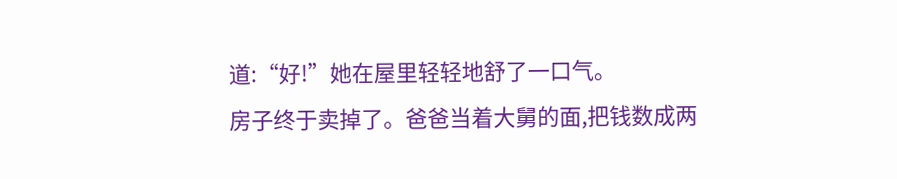道:“好!”她在屋里轻轻地舒了一口气。
房子终于卖掉了。爸爸当着大舅的面,把钱数成两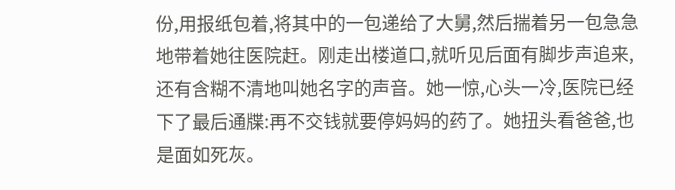份,用报纸包着,将其中的一包递给了大舅,然后揣着另一包急急地带着她往医院赶。刚走出楼道口,就听见后面有脚步声追来,还有含糊不清地叫她名字的声音。她一惊,心头一冷,医院已经下了最后通牒:再不交钱就要停妈妈的药了。她扭头看爸爸,也是面如死灰。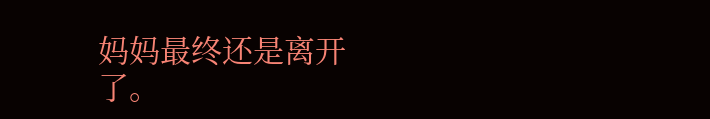妈妈最终还是离开了。